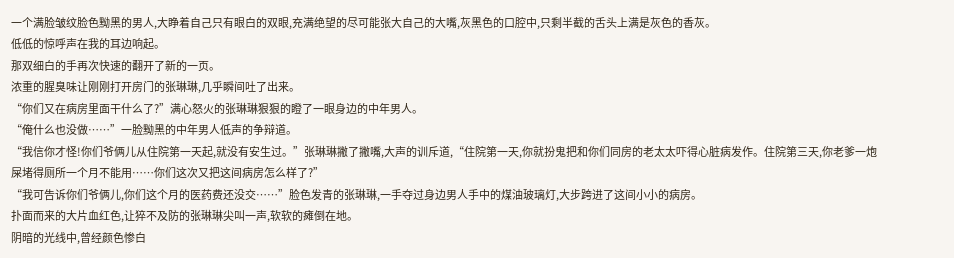一个满脸皱纹脸色黝黑的男人,大睁着自己只有眼白的双眼,充满绝望的尽可能张大自己的大嘴,灰黑色的口腔中,只剩半截的舌头上满是灰色的香灰。
低低的惊呼声在我的耳边响起。
那双细白的手再次快速的翻开了新的一页。
浓重的腥臭味让刚刚打开房门的张琳琳,几乎瞬间吐了出来。
“你们又在病房里面干什么了?”满心怒火的张琳琳狠狠的瞪了一眼身边的中年男人。
“俺什么也没做……”一脸黝黑的中年男人低声的争辩道。
“我信你才怪!你们爷俩儿从住院第一天起,就没有安生过。”张琳琳撇了撇嘴,大声的训斥道,“住院第一天,你就扮鬼把和你们同房的老太太吓得心脏病发作。住院第三天,你老爹一炮屎堵得厕所一个月不能用……你们这次又把这间病房怎么样了?”
“我可告诉你们爷俩儿,你们这个月的医药费还没交……”脸色发青的张琳琳,一手夺过身边男人手中的煤油玻璃灯,大步跨进了这间小小的病房。
扑面而来的大片血红色,让猝不及防的张琳琳尖叫一声,软软的瘫倒在地。
阴暗的光线中,曾经颜色惨白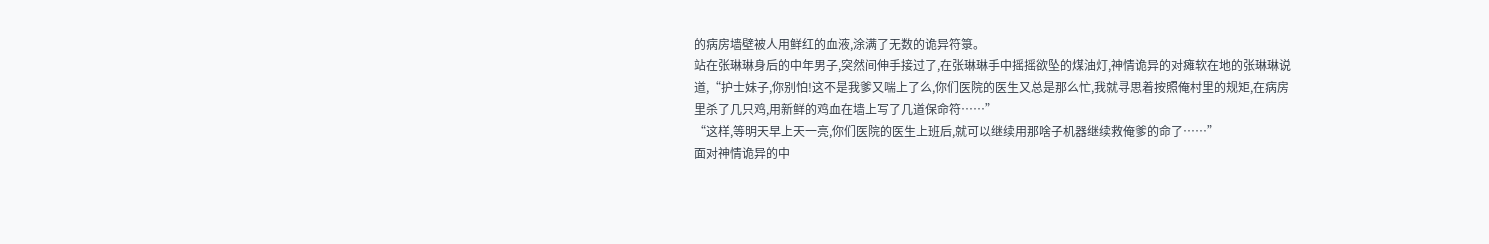的病房墙壁被人用鲜红的血液,涂满了无数的诡异符箓。
站在张琳琳身后的中年男子,突然间伸手接过了,在张琳琳手中摇摇欲坠的煤油灯,神情诡异的对瘫软在地的张琳琳说道,“护士妹子,你别怕!这不是我爹又喘上了么,你们医院的医生又总是那么忙,我就寻思着按照俺村里的规矩,在病房里杀了几只鸡,用新鲜的鸡血在墙上写了几道保命符……”
“这样,等明天早上天一亮,你们医院的医生上班后,就可以继续用那啥子机器继续救俺爹的命了……”
面对神情诡异的中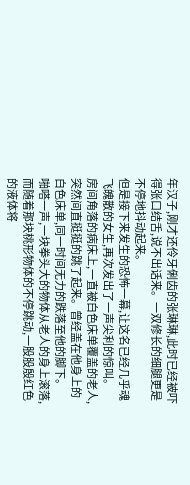年汉子,刚才还伶牙俐齿的张琳琳,此时已经被吓得张口结舌,说不出话来。一双修长的细腿更是不停地抖动起来。
但是接下来发生的恐怖一幕,让这名已经几乎魂飞魄散的女生,再次发出了一声尖利的惊叫。
房间角落的病床上,一直被白色床单覆盖的老人,突然间直挺挺的跳了起来。曾经盖在他身上的白色床单,同一时间无力的跌落至他的脚下。
啪嗒一声,一块拳头大的物体从老人的身上滚落,而随着那块桃形物体的不停跳动,一股股殷红色的液体将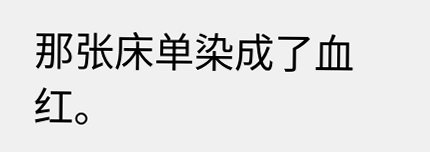那张床单染成了血红。